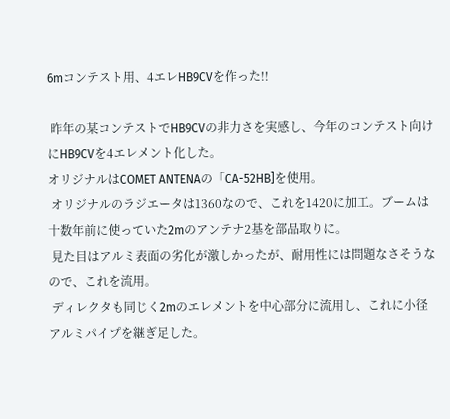6mコンテスト用、4エレHB9CVを作った!!

 昨年の某コンテストでHB9CVの非力さを実感し、今年のコンテスト向けにHB9CVを4エレメント化した。
オリジナルはCOMET ANTENAの「CA-52HB]を使用。
 オリジナルのラジエータは1360なので、これを1420に加工。ブームは十数年前に使っていた2mのアンテナ2基を部品取りに。
 見た目はアルミ表面の劣化が激しかったが、耐用性には問題なさそうなので、これを流用。
 ディレクタも同じく2mのエレメントを中心部分に流用し、これに小径アルミパイプを継ぎ足した。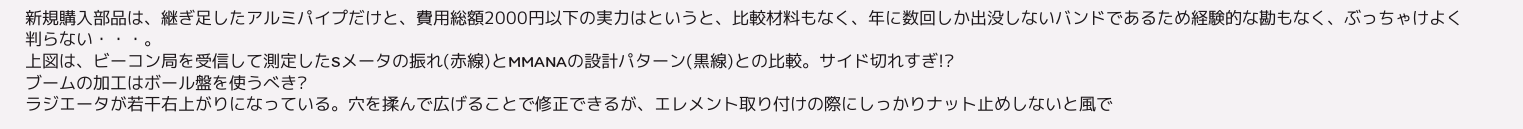新規購入部品は、継ぎ足したアルミパイプだけと、費用総額2000円以下の実力はというと、比較材料もなく、年に数回しか出没しないバンドであるため経験的な勘もなく、ぶっちゃけよく判らない・・・。
上図は、ビーコン局を受信して測定したSメータの振れ(赤線)とMMANAの設計パターン(黒線)との比較。サイド切れすぎ!?
ブームの加工はボール盤を使うべき?
ラジエータが若干右上がりになっている。穴を揉んで広げることで修正できるが、エレメント取り付けの際にしっかりナット止めしないと風で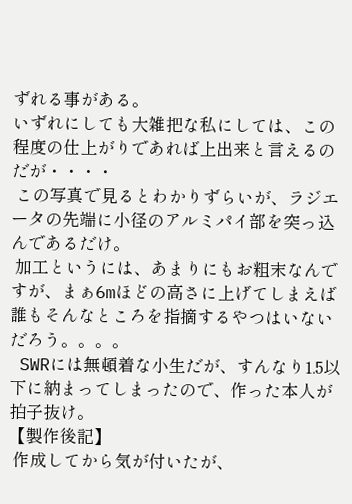ずれる事がある。
いずれにしても大雑把な私にしては、この程度の仕上がりであれば上出来と言えるのだが・・・・
 この写真で見るとわかりずらいが、ラジエータの先端に小径のアルミパイ部を突っ込んであるだけ。
 加工というには、あまりにもお粗末なんですが、まぁ6mほどの高さに上げてしまえば誰もそんなところを指摘するやつはいないだろう。。。。
 SWRには無頓着な小生だが、すんなり1.5以下に納まってしまったので、作った本人が拍子抜け。
【製作後記】
 作成してから気が付いたが、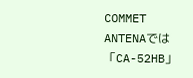COMMET ANTENAでは「CA-52HB」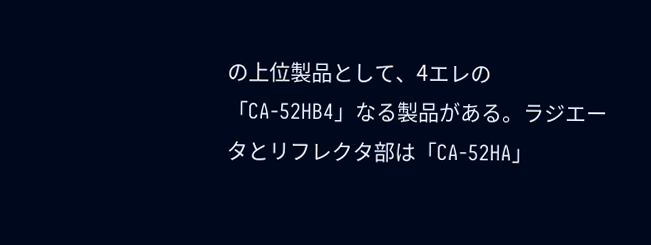の上位製品として、4エレの「CA-52HB4」なる製品がある。ラジエータとリフレクタ部は「CA-52HA」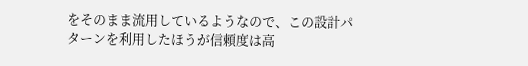をそのまま流用しているようなので、この設計パターンを利用したほうが信頼度は高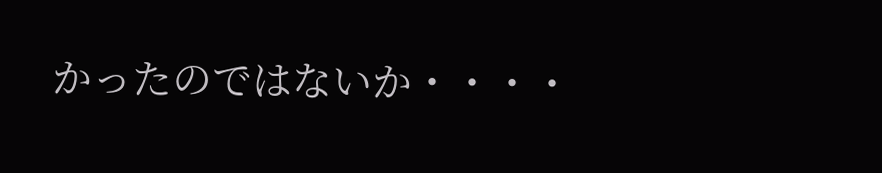かったのではないか・・・・